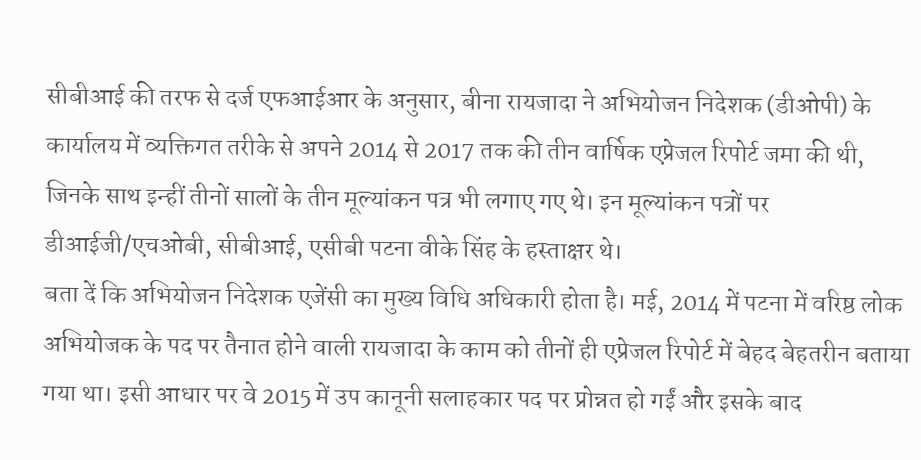सीबीआई की तरफ से दर्ज एफआईआर के अनुसार, बीना रायजादा ने अभियोजन निदेशक (डीओपी) के कार्यालय में व्यक्तिगत तरीके से अपने 2014 से 2017 तक की तीन वार्षिक एप्रेजल रिपोर्ट जमा की थी, जिनके साथ इन्हीं तीनों सालों के तीन मूल्यांकन पत्र भी लगाए गए थे। इन मूल्यांकन पत्रों पर डीआईजी/एचओबी, सीबीआई, एसीबी पटना वीके सिंह के हस्ताक्षर थे।
बता दें कि अभियोजन निदेशक एजेंसी का मुख्य विधि अधिकारी होता है। मई, 2014 में पटना में वरिष्ठ लोक अभियोजक के पद पर तैनात होने वाली रायजादा के काम को तीनों ही एप्रेजल रिपोर्ट में बेहद बेहतरीन बताया गया था। इसी आधार पर वे 2015 में उप कानूनी सलाहकार पद पर प्रोन्नत हो गईं और इसके बाद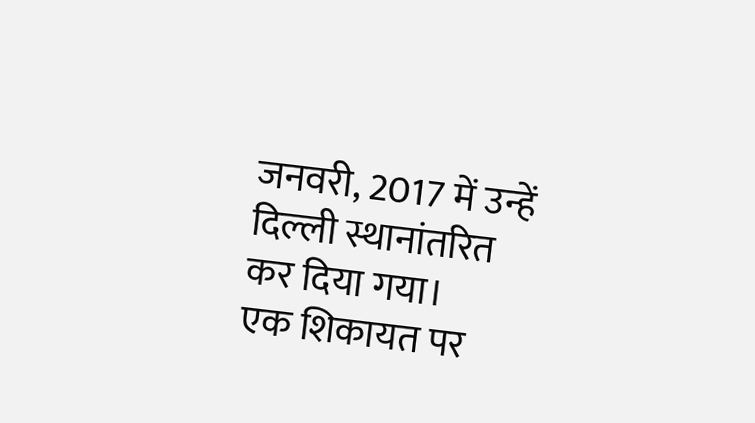जनवरी, 2017 में उन्हें दिल्ली स्थानांतरित कर दिया गया।
एक शिकायत पर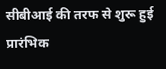सीबीआई की तरफ से शुरू हुई प्रारंभिक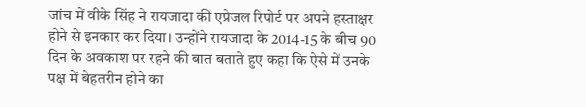जांच में वीके सिंह ने रायजादा की एप्रेजल रिपोर्ट पर अपने हस्ताक्षर होने से इनकार कर दिया। उन्होंने रायजादा के 2014-15 के बीच 90 दिन के अवकाश पर रहने की बात बताते हुए कहा कि ऐसे में उनके पक्ष में बेहतरीन होने का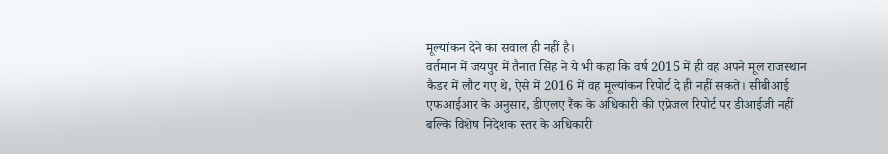मूल्यांकन देने का सवाल ही नहीं है।
वर्तमान में जयपुर में तैनात सिंह ने ये भी कहा कि वर्ष 2015 में ही वह अपने मूल राजस्थान कैडर में लौट गए थे, ऐसे में 2016 में वह मूल्यांकन रिपोर्ट दे ही नहीं सकते। सीबीआई एफआईआर के अनुसार, डीएलए रैंक के अधिकारी की एप्रेजल रिपोर्ट पर डीआईजी नहीं बल्कि विशेष निदेशक स्तर के अधिकारी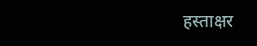हस्ताक्षर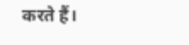करते हैं।